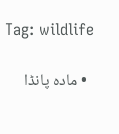Tag: wildlife

  • مادہ پانڈا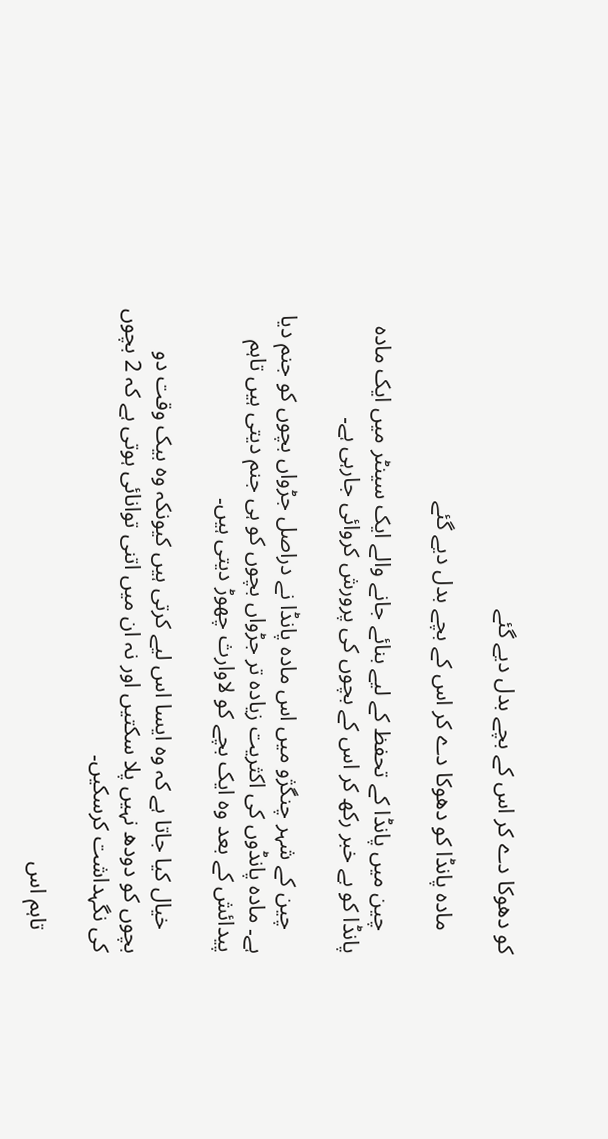کو دھوکا دے کر اس کے بچے بدل دیے گئے

    مادہ پانڈا کو دھوکا دے کر اس کے بچے بدل دیے گئے

    چین میں پانڈا کے تحفظ کے لیے بنائے جانے والے ایک سینٹر میں ایک مادہ پانڈا کو بے خبر رکھ کر اس کے بچوں کی پرورش کروائی جارہی ہے۔

    چین کے شہر چنگژو میں اس مادہ پانڈا نے دراصل جڑواں بچوں کو جنم دیا ہے۔ مادہ پانڈوں کی اکثریت زیادہ تر جڑواں بچوں کو ہی جنم دیتی ہیں تاہم پیدائش کے بعد وہ ایک بچے کو لاوارث چھوڑ دیتی ہیں۔

    خیال کیا جاتا ہے کہ وہ ایسا اس لیے کرتی ہیں کیونکہ وہ بیک وقت دو بچوں کو دودھ نہیں پلا سکتیں اور نہ ان میں اتنی توانائی ہوتی ہے کہ 2 بچوں کی نگہداشت کرسکیں۔

    تاہم اس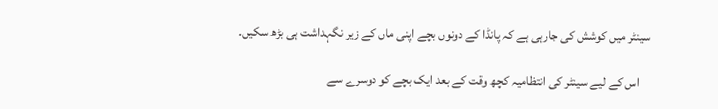سینٹر میں کوشش کی جارہی ہے کہ پانڈا کے دونوں بچے اپنی ماں کے زیر نگہداشت ہی بڑھ سکیں۔

    اس کے لیے سینٹر کی انتظامیہ کچھ وقت کے بعد ایک بچے کو دوسرے سے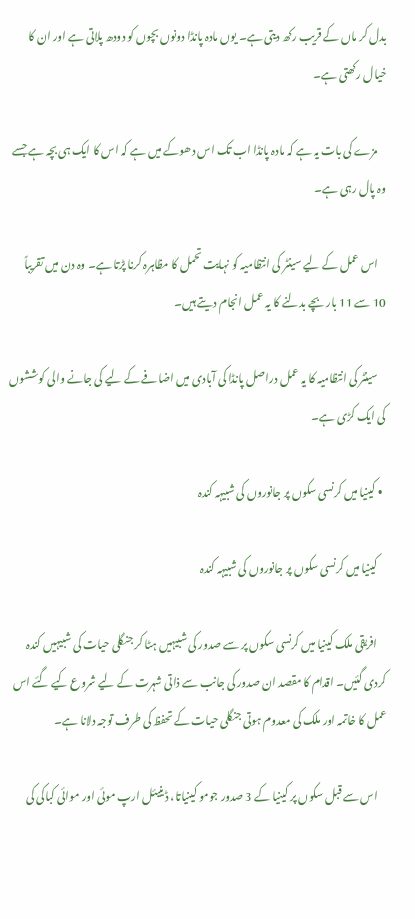بدل کر ماں کے قریب رکھ دیتی ہے۔ یوں مادہ پانڈا دونوں بچوں کو دودھ پلاتی ہے اور ان کا خیال رکھتی ہے۔

    مزے کی بات یہ ہے کہ مادہ پانڈا اب تک اس دھوکے میں ہے کہ اس کا ایک ہی بچہ ہے جسے وہ پال رہی ہے۔

    اس عمل کے لیے سینٹر کی انتظامیہ کو نہایت تحمل کا مظاہرہ کرنا پڑتا ہے۔ وہ دن میں تقریباً 10 سے 11 بار بچے بدلنے کا یہ عمل انجام دیتے ہیں۔

    سینٹر کی انتظامیہ کا یہ عمل دراصل پانڈا کی آبادی میں اضافے کے لیے کی جانے والی کوششوں کی ایک کڑی ہے۔

  • کینیا میں کرنسی سکوں پر جانوروں کی شبیہہ کندہ

    کینیا میں کرنسی سکوں پر جانوروں کی شبیہہ کندہ

    افریقی ملک کینیا میں کرنسی سکوں پر سے صدور کی شبیہیں ہٹا کر جنگلی حیات کی شبیہیں کندہ کردی گئیں۔ اقدام کا مقصد ان صدور کی جانب سے ذاتی شہرت کے لیے شروع کیے گئے اس عمل کا خاتمہ اور ملک کی معدوم ہوتی جنگلی حیات کے تحفظ کی طرف توجہ دلانا ہے۔

    اس سے قبل سکوں پر کینیا کے 3 صدور جومو کینیاتا، ڈینیئل ارپ موئی اور موائی کباکی کی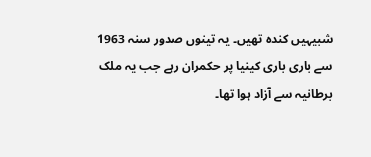شبیہیں کندہ تھیں۔ یہ تینوں صدور سنہ 1963 سے باری باری کینیا پر حکمران رہے جب یہ ملک برطانیہ سے آزاد ہوا تھا۔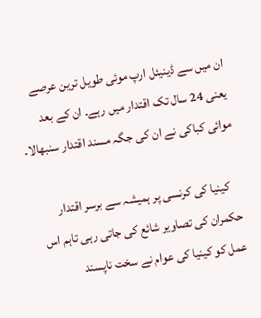ان میں سے ڈینیئل ارپ موئی طویل ترین عرصے یعنی 24 سال تک اقتدار میں رہے۔ ان کے بعد موائی کباکی نے ان کی جگہ مسند اقتدار سنبھالا۔

    کینیا کی کرنسی پر ہمیشہ سے برسر اقتدار حکمران کی تصاویر شائع کی جاتی رہی تاہم اس عمل کو کینیا کی عوام نے سخت ناپسند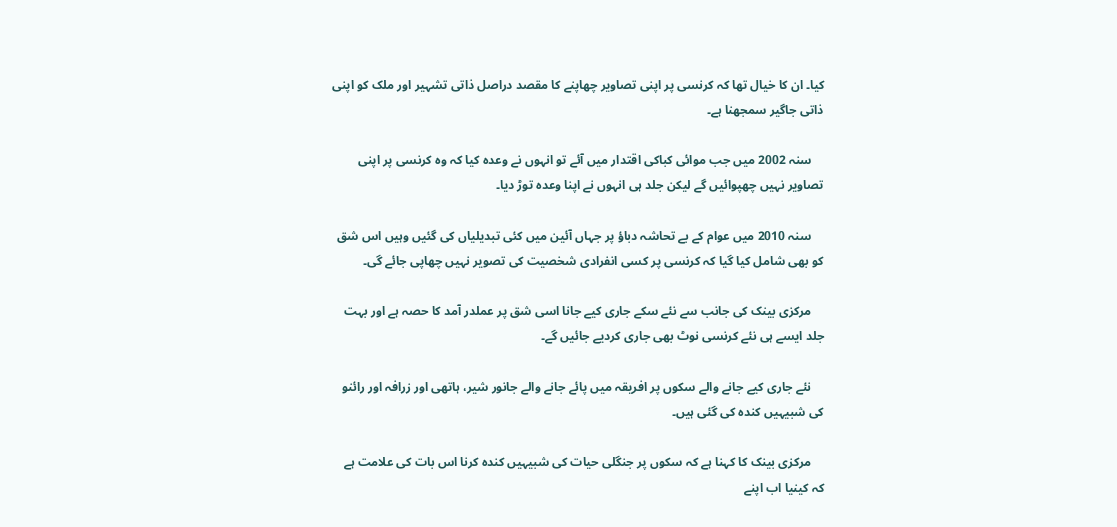کیا۔ ان کا خیال تھا کہ کرنسی پر اپنی تصاویر چھاپنے کا مقصد دراصل ذاتی تشہیر اور ملک کو اپنی ذاتی جاگیر سمجھنا ہے۔

    سنہ 2002 میں جب موائی کباکی اقتدار میں آئے تو انہوں نے وعدہ کیا کہ وہ کرنسی پر اپنی تصاویر نہیں چھپوائیں گے لیکن جلد ہی انہوں نے اپنا وعدہ توڑ دیا۔

    سنہ 2010 میں عوام کے بے تحاشہ دباؤ پر جہاں آئین میں کئی تبدیلیاں کی گئیں وہیں اس شق کو بھی شامل کیا گیا کہ کرنسی پر کسی انفرادی شخصیت کی تصویر نہیں چھاپی جائے گی۔

    مرکزی بینک کی جانب سے نئے سکے جاری کیے جانا اسی شق پر عملدر آمد کا حصہ ہے اور بہت جلد ایسے ہی نئے کرنسی نوٹ بھی جاری کردیے جائیں گے۔

    نئے جاری کیے جانے والے سکوں پر افریقہ میں پائے جانے والے جانور شیر، ہاتھی اور زرافہ اور رائنو کی شبیہیں کندہ کی گئی ہیں۔

    مرکزی بینک کا کہنا ہے کہ سکوں پر جنگلی حیات کی شبیہیں کندہ کرنا اس بات کی علامت ہے کہ کینیا اب اپنے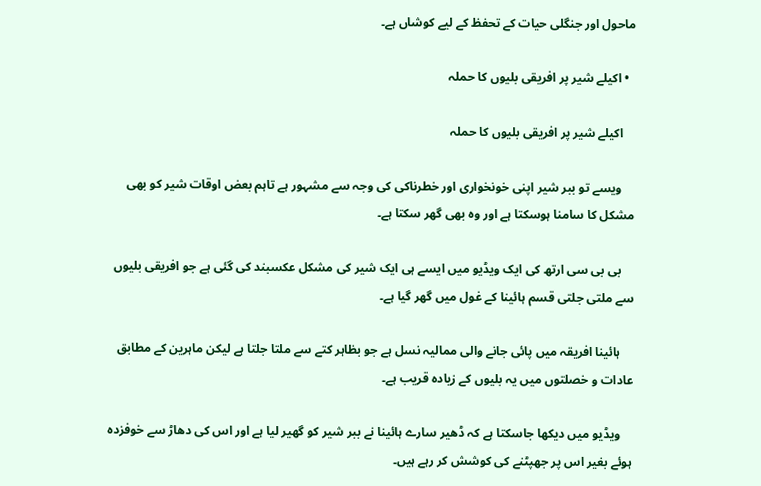ماحول اور جنگلی حیات کے تحفظ کے لیے کوشاں ہے۔

  • اکیلے شیر پر افریقی بلیوں کا حملہ

    اکیلے شیر پر افریقی بلیوں کا حملہ

    ویسے تو ببر شیر اپنی خونخواری اور خطرناکی کی وجہ سے مشہور ہے تاہم بعض اوقات شیر کو بھی مشکل کا سامنا ہوسکتا ہے اور وہ بھی گھر سکتا ہے۔

    بی بی سی ارتھ کی ایک ویڈیو میں ایسے ہی ایک شیر کی مشکل عکسبند کی گئی ہے جو افریقی بلیوں سے ملتی جلتی قسم ہائینا کے غول میں گھر گیا ہے۔

    ہائینا افریقہ میں پائی جانے والی ممالیہ نسل ہے جو بظاہر کتے سے ملتا جلتا ہے لیکن ماہرین کے مطابق عادات و خصلتوں میں یہ بلیوں کے زیادہ قریب ہے۔

    ویڈیو میں دیکھا جاسکتا ہے کہ ڈھیر سارے ہائینا نے ببر شیر کو گھیر لیا ہے اور اس کی دھاڑ سے خوفزدہ ہوئے بغیر اس پر جھپٹنے کی کوشش کر رہے ہیں۔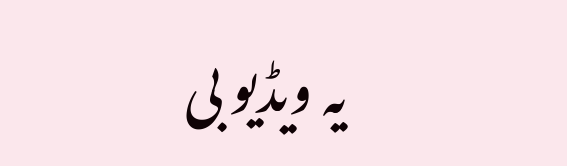یہ ویڈیو بی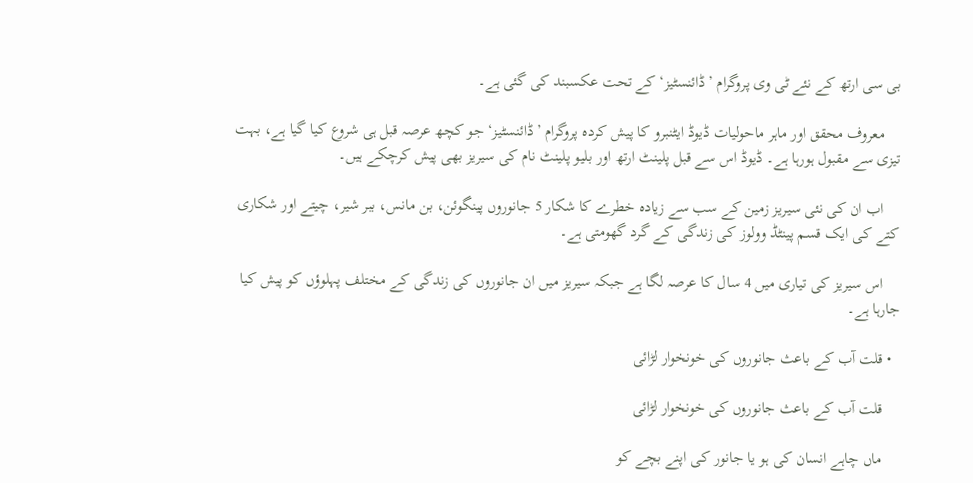بی سی ارتھ کے نئے ٹی وی پروگرام ’ڈائنسٹیز‘ کے تحت عکسبند کی گئی ہے۔

    معروف محقق اور ماہر ماحولیات ڈیوڈ ایٹنبرو کا پیش کردہ پروگرام ’ڈائنسٹیز‘ جو کچھ عرصہ قبل ہی شروع کیا گیا ہے، بہت تیزی سے مقبول ہورہا ہے۔ ڈیوڈ اس سے قبل پلینٹ ارتھ اور بلیو پلینٹ نام کی سیریز بھی پیش کرچکے ہیں۔

    اب ان کی نئی سیریز زمین کے سب سے زیادہ خطرے کا شکار 5 جانوروں پینگوئن، بن مانس، ببر شیر، چیتے اور شکاری کتے کی ایک قسم پینٹڈ وولوز کی زندگی کے گرد گھومتی ہے۔

    اس سیریز کی تیاری میں 4 سال کا عرصہ لگا ہے جبکہ سیریز میں ان جانوروں کی زندگی کے مختلف پہلوؤں کو پیش کیا جارہا ہے۔

  • قلت آب کے باعث جانوروں کی خونخوار لڑائی

    قلت آب کے باعث جانوروں کی خونخوار لڑائی

    ماں چاہے انسان کی ہو یا جانور کی اپنے بچے کو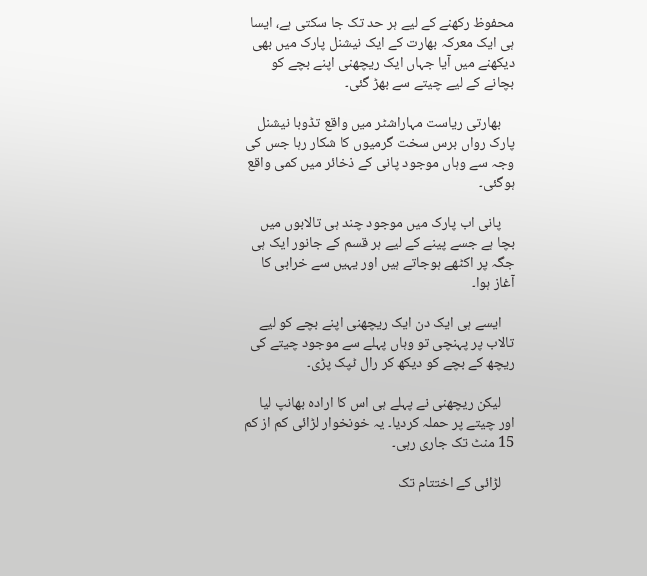محفوظ رکھنے کے لیے ہر حد تک جا سکتی ہے، ایسا ہی ایک معرکہ بھارت کے ایک نیشنل پارک میں بھی دیکھنے میں آیا جہاں ایک ریچھنی اپنے بچے کو بچانے کے لیے چیتے سے بھڑ گئی۔

    بھارتی ریاست مہاراشٹر میں واقع تڈوبا نیشنل پارک رواں برس سخت گرمیوں کا شکار رہا جس کی وجہ سے وہاں موجود پانی کے ذخائر میں کمی واقع ہوگئی۔

    پانی اب پارک میں موجود چند ہی تالابوں میں بچا ہے جسے پینے کے لیے ہر قسم کے جانور ایک ہی جگہ پر اکٹھے ہوجاتے ہیں اور یہیں سے خرابی کا آغاز ہوا۔

    ایسے ہی ایک دن ایک ریچھنی اپنے بچے کو لیے تالاب پر پہنچی تو وہاں پہلے سے موجود چیتے کی ریچھ کے بچے کو دیکھ کر رال ٹپک پڑی۔

    لیکن ریچھنی نے پہلے ہی اس کا ارادہ بھانپ لیا اور چیتے پر حملہ کردیا۔ یہ خونخوار لڑائی کم از کم 15 منٹ تک جاری رہی۔

    لڑائی کے اختتام تک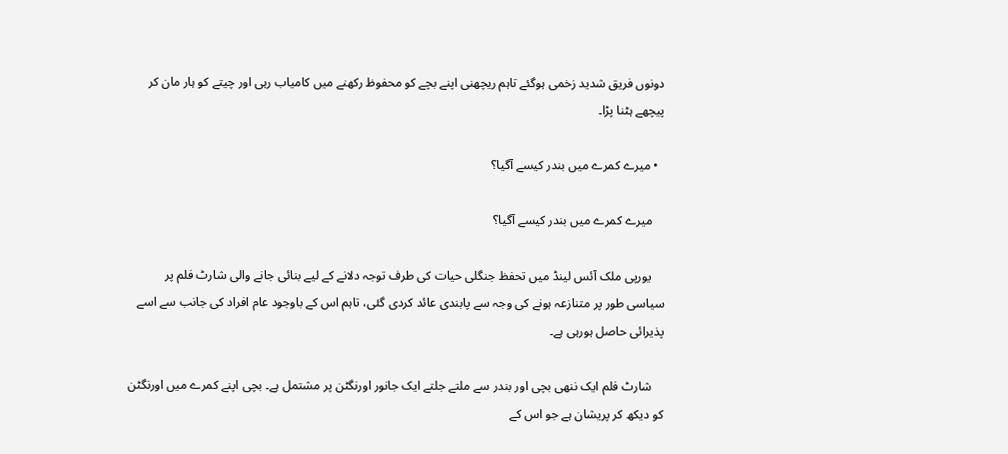دونوں فریق شدید زخمی ہوگئے تاہم ریچھنی اپنے بچے کو محفوظ رکھنے میں کامیاب رہی اور چیتے کو ہار مان کر پیچھے ہٹنا پڑا۔

  • میرے کمرے میں بندر کیسے آگیا؟

    میرے کمرے میں بندر کیسے آگیا؟

    یورپی ملک آئس لینڈ میں تحفظ جنگلی حیات کی طرف توجہ دلانے کے لیے بنائی جانے والی شارٹ فلم پر سیاسی طور پر متنازعہ ہونے کی وجہ سے پابندی عائد کردی گئی، تاہم اس کے باوجود عام افراد کی جانب سے اسے پذیرائی حاصل ہورہی ہے۔

    شارٹ فلم ایک ننھی بچی اور بندر سے ملتے جلتے ایک جانور اورنگٹن پر مشتمل ہے۔ بچی اپنے کمرے میں اورنگٹن کو دیکھ کر پریشان ہے جو اس کے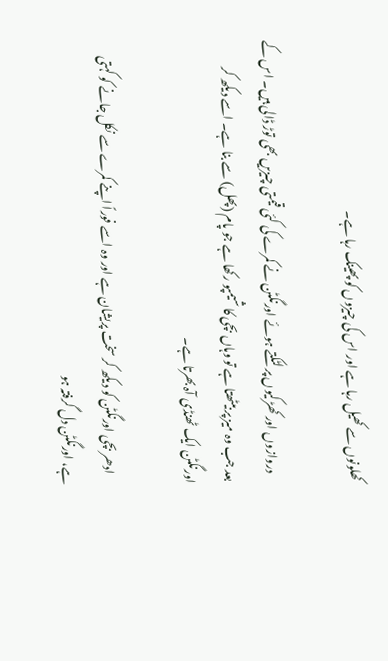کھلونوں سے کھیل رہا ہے اور اس کی چیزوں کو پھینک رہا ہے۔

    دروازوں اور کھڑکیوں پر لٹکتے ہوئے اورنگٹن نے کمرے کی کئی قیمتی چیزیں بھی توڑ ڈالی ہیں۔ اس کے بعد جب وہ میز پر بیٹھتا ہے تو وہاں بچی کا شیمپو رکھا ہے جو پام (پھل) سے بنا ہے۔ اسے دیکھ کر اورنگٹن ایک ٹھنڈی آہ بھرتا ہے۔

    ادھر بچی اورنگٹن کو دیکھ کر سخت پریشان ہے اور وہ اسے فوراً اپنے کمرے سے نکل جانے کو کہتی ہے، اورنگٹن دل گرفتہ ہو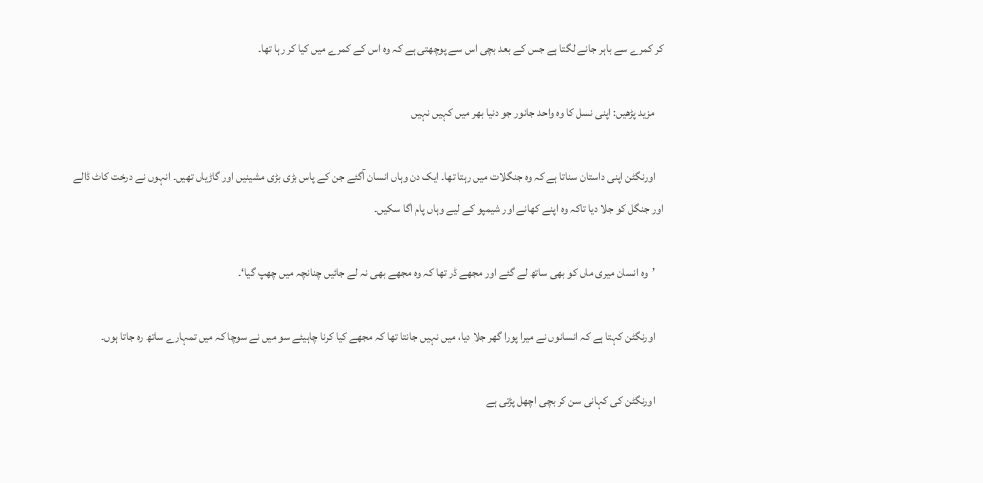کر کمرے سے باہر جانے لگتا ہے جس کے بعد بچی اس سے پوچھتی ہے کہ وہ اس کے کمرے میں کیا کر رہا تھا۔

    مزید پڑھیں: اپنی نسل کا وہ واحد جانور جو دنیا بھر میں کہیں نہیں

    اورنگٹن اپنی داستان سناتا ہے کہ وہ جنگلات میں رہتا تھا۔ ایک دن وہاں انسان آگئے جن کے پاس بڑی بڑی مشینیں اور گاڑیاں تھیں۔ انہوں نے درخت کاٹ ڈالے اور جنگل کو جلا دیا تاکہ وہ اپنے کھانے اور شیمپو کے لیے وہاں پام اگا سکیں۔

    ’وہ انسان میری ماں کو بھی ساتھ لے گئے اور مجھے ڈر تھا کہ وہ مجھے بھی نہ لے جائیں چنانچہ میں چھپ گیا‘۔

    اورنگٹن کہتا ہے کہ انسانوں نے میرا پورا گھر جلا دیا، میں نہیں جانتا تھا کہ مجھے کیا کرنا چاہیئے سو میں نے سوچا کہ میں تمہارے ساتھ رہ جاتا ہوں۔

    اورنگٹن کی کہانی سن کر بچی اچھل پڑتی ہے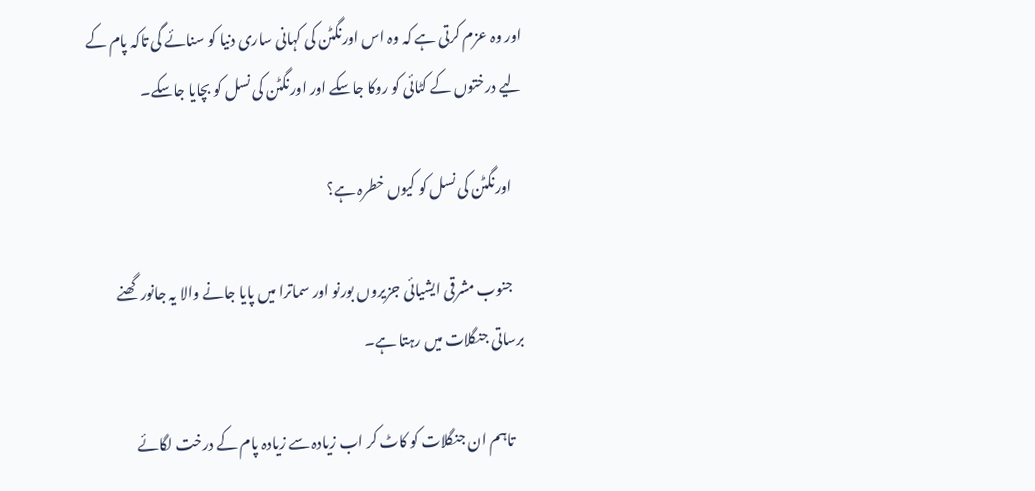اور وہ عزم کرتی ہے کہ وہ اس اورنگٹن کی کہانی ساری دنیا کو سنائے گی تاکہ پام کے لیے درختوں کے کٹائی کو روکا جاسکے اور اورنگٹن کی نسل کو بچایا جاسکے۔

    اورنگٹن کی نسل کو کیوں خطرہ ہے؟

    جنوب مشرقی ایشیائی جزیروں بورنو اور سماترا میں پایا جانے والا یہ جانور گھنے برساتی جنگلات میں رہتا ہے۔

    تاہم ان جنگلات کو کاٹ کر اب زیادہ سے زیادہ پام کے درخت لگائے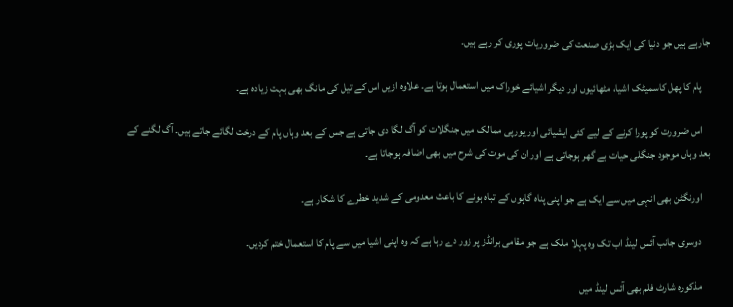جارہے ہیں جو دنیا کی ایک بڑی صنعت کی ضروریات پوری کر رہے ہیں۔

    پام کا پھل کاسمیٹک اشیا، مٹھائیوں اور دیگر اشیائے خوراک میں استعمال ہوتا ہے۔ علاوہ ازیں اس کے تیل کی مانگ بھی بہت زیادہ ہے۔

    اس ضرورت کو پورا کرنے کے لیے کئی ایشیائی اور یورپی ممالک میں جنگلات کو آگ لگا دی جاتی ہے جس کے بعد وہاں پام کے درخت لگائے جاتے ہیں۔ آگ لگنے کے بعد وہاں موجود جنگلی حیات بے گھر ہوجاتی ہے اور ان کی موت کی شرح میں بھی اضافہ ہوجاتا ہے۔

    اورنگٹن بھی انہی میں سے ایک ہے جو اپنی پناہ گاہوں کے تباہ ہونے کا باعث معدومی کے شدید خطرے کا شکار ہے۔

    دوسری جانب آئس لینڈ اب تک وہ پہلا ملک ہے جو مقامی برانڈز پر زور دے رہا ہے کہ وہ اپنی اشیا میں سے پام کا استعمال ختم کردیں۔

    مذکورہ شارٹ فلم بھی آئس لینڈ میں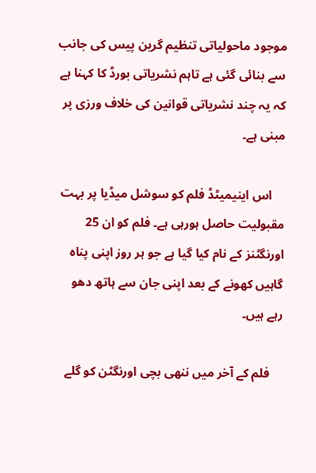موجود ماحولیاتی تنظیم گرین پیس کی جانب سے بنائی گئی ہے تاہم نشریاتی بورڈ کا کہنا ہے کہ یہ چند نشریاتی قوانین کی خلاف ورزی پر مبنی ہے۔

    اس اینیمیٹڈ فلم کو سوشل میڈیا پر بہت مقبولیت حاصل ہورہی ہے۔ فلم کو ان 25 اورنگٹنز کے نام کیا گیا ہے جو ہر روز اپنی پناہ گاہیں کھونے کے بعد اپنی جان سے ہاتھ دھو رہے ہیں۔

    فلم کے آخر میں ننھی بچی اورنگٹن کو گلے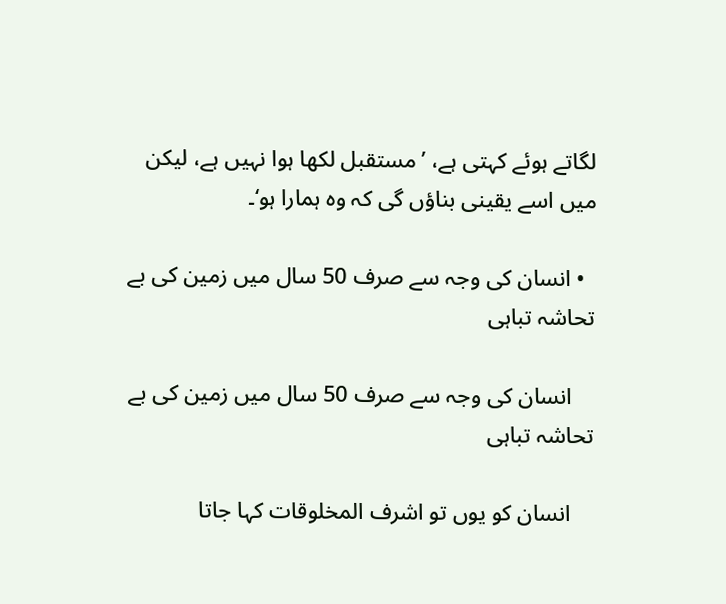لگاتے ہوئے کہتی ہے، ’مستقبل لکھا ہوا نہیں ہے، لیکن میں اسے یقینی بناؤں گی کہ وہ ہمارا ہو‘۔

  • انسان کی وجہ سے صرف 50 سال میں زمین کی بے تحاشہ تباہی

    انسان کی وجہ سے صرف 50 سال میں زمین کی بے تحاشہ تباہی

    انسان کو یوں تو اشرف المخلوقات کہا جاتا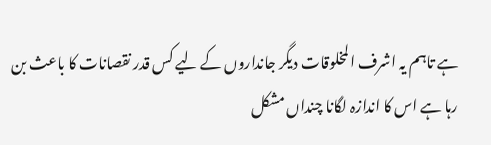ہے تاہم یہ اشرف المخلوقات دیگر جانداروں کے لیے کس قدر نقصانات کا باعث بن رہا ہے اس کا اندازہ لگانا چنداں مشکل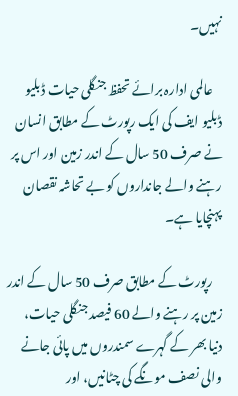نہیں۔

    عالمی ادارہ برائے تحفظ جنگلی حیات ڈبلیو ڈبلیو ایف کی ایک رپورٹ کے مطابق انسان نے صرف 50 سال کے اندر زمین اور اس پر رہنے والے جانداروں کو بے تحاشہ نقصان پہنچایا ہے۔

    رپورٹ کے مطابق صرف 50 سال کے اندر زمین پر رہنے والے 60 فیصد جنگلی حیات، دنیا بھر کے گہرے سمندروں میں پائی جانے والی نصف مونگے کی چٹانیں، اور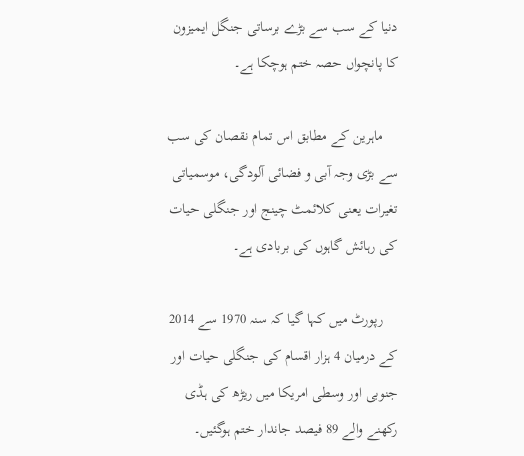دنیا کے سب سے بڑے برساتی جنگل ایمیزون کا پانچواں حصہ ختم ہوچکا ہے۔

    ماہرین کے مطابق اس تمام نقصان کی سب سے بڑی وجہ آبی و فضائی آلودگی، موسمیاتی تغیرات یعنی کلائمٹ چینج اور جنگلی حیات کی رہائش گاہوں کی بربادی ہے۔

    رپورٹ میں کہا گیا کہ سنہ 1970 سے 2014 کے درمیان 4 ہزار اقسام کی جنگلی حیات اور جنوبی اور وسطی امریکا میں ریڑھ کی ہڈی رکھنے والے 89 فیصد جاندار ختم ہوگئیں۔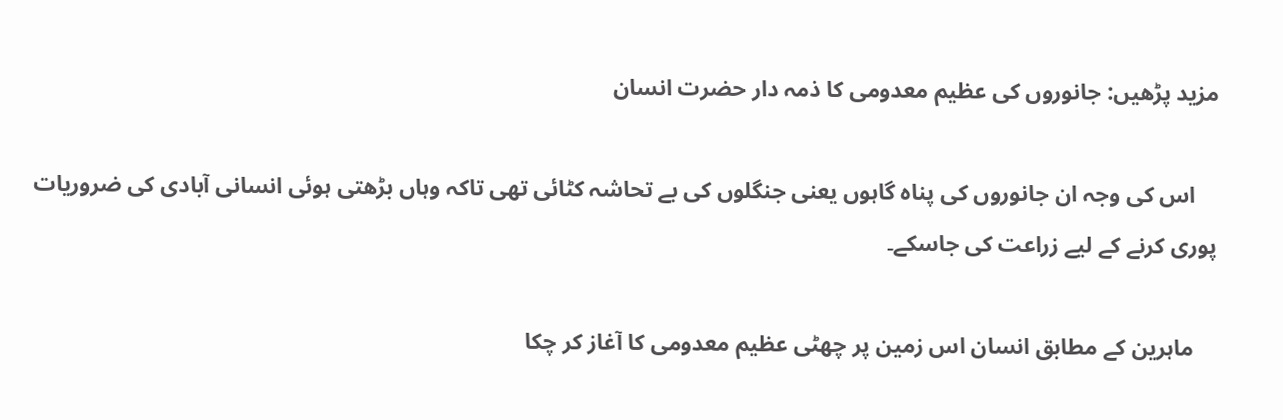مزید پڑھیں: جانوروں کی عظیم معدومی کا ذمہ دار حضرت انسان

    اس کی وجہ ان جانوروں کی پناہ گاہوں یعنی جنگلوں کی بے تحاشہ کٹائی تھی تاکہ وہاں بڑھتی ہوئی انسانی آبادی کی ضروریات پوری کرنے کے لیے زراعت کی جاسکے۔

    ماہرین کے مطابق انسان اس زمین پر چھٹی عظیم معدومی کا آغاز کر چکا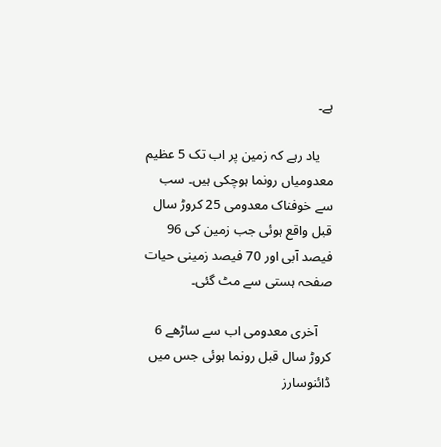ہے۔

    یاد رہے کہ زمین پر اب تک 5 عظیم معدومیاں رونما ہوچکی ہیں۔ سب سے خوفناک معدومی 25 کروڑ سال قبل واقع ہوئی جب زمین کی 96 فیصد آبی اور 70 فیصد زمینی حیات صفحہ ہستی سے مٹ گئی۔

    آخری معدومی اب سے ساڑھے 6 کروڑ سال قبل رونما ہوئی جس میں ڈائنوسارز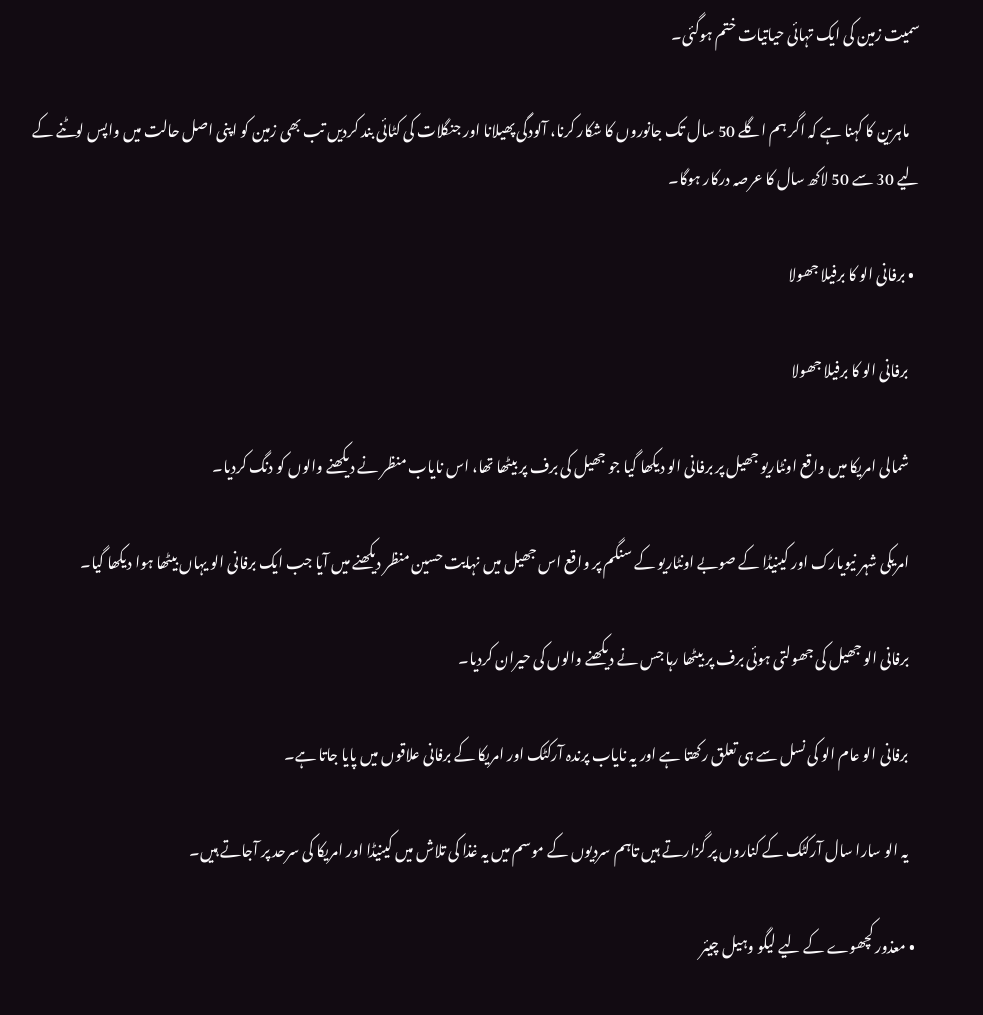سمیت زمین کی ایک تہائی حیاتیات ختم ہوگئی۔

    ماہرین کا کہنا ہے کہ اگر ہم اگلے 50 سال تک جانوروں کا شکار کرنا، آلودگی پھیلانا اور جنگلات کی کٹائی بند کردیں تب بھی زمین کو اپنی اصل حالت میں واپس لوٹنے کے لیے 30 سے 50 لاکھ سال کا عرصہ درکار ہوگا۔

  • برفانی الو کا برفیلا جھولا

    برفانی الو کا برفیلا جھولا

    شمالی امریکا میں واقع اونٹاریو جھیل پر برفانی الو دیکھا گیا جو جھیل کی برف پر بیٹھا تھا، اس نایاب منظر نے دیکھنے والوں کو دنگ کردیا۔

    امریکی شہر نیویارک اور کینیڈا کے صوبے اونٹاریو کے سنگم پر واقع اس جھیل میں نہایت حسین منظر دیکھنے میں آیا جب ایک برفانی الو یہاں بیٹھا ہوا دیکھا گیا۔

    برفانی الو جھیل کی جھولتی ہوئی برف پر بیٹھا رہا جس نے دیکھنے والوں کی حیران کردیا۔

    برفانی الو عام الو کی نسل سے ہی تعلق رکھتا ہے اور یہ نایاب پرندہ آرکٹک اور امریکا کے برفانی علاقوں میں پایا جاتا ہے۔

    یہ الو سارا سال آرکٹک کے کناروں پر گزارتے ہیں تاہم سردیوں کے موسم میں یہ غذا کی تلاش میں کینیڈا اور امریکا کی سرحد پر آجاتے ہیں۔

  • معذور کچھوے کے لیے لیگو وہیل چیئر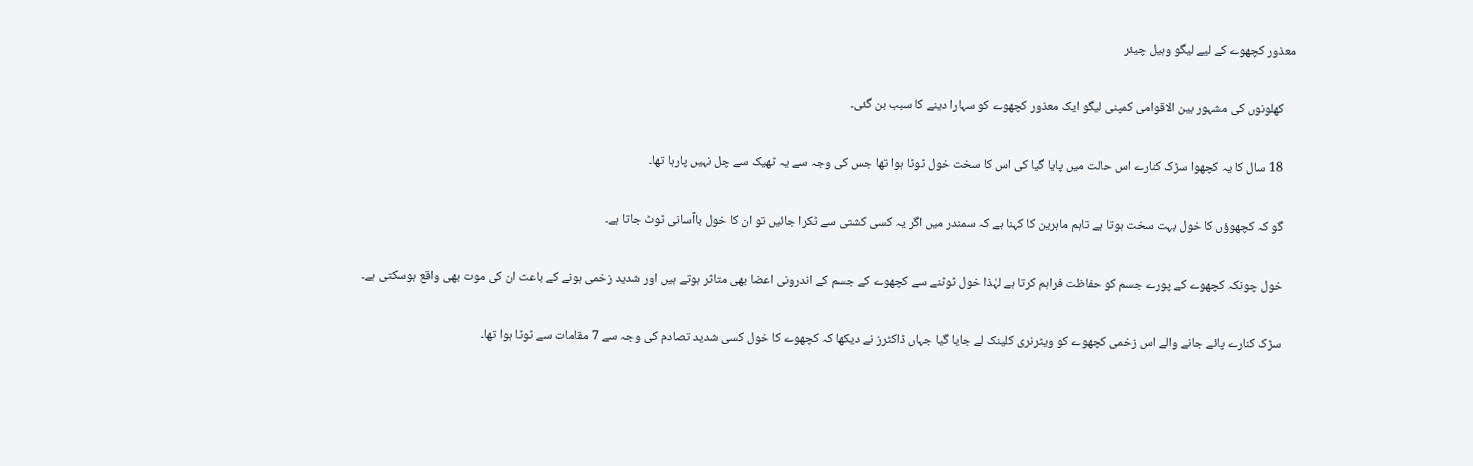معذور کچھوے کے لیے لیگو وہیل چیئر

    کھلونوں کی مشہور بین الاقوامی کمپنی لیگو ایک معذور کچھوے کو سہارا دینے کا سبب بن گئی۔

    18 سال کا یہ کچھوا سڑک کنارے اس حالت میں پایا گیا کی اس کا سخت خول ٹوٹا ہوا تھا جس کی وجہ سے یہ ٹھیک سے چل نہیں پارہا تھا۔

    گو کہ کچھوؤں کا خول بہت سخت ہوتا ہے تاہم ماہرین کا کہنا ہے کہ سمندر میں اگر یہ کسی کشتی سے ٹکرا جائیں تو ان کا خول باآسانی ٹوٹ جاتا ہے۔

    خول چونکہ کچھوے کے پورے جسم کو حفاظت فراہم کرتا ہے لہٰذا خول ٹوٹنے سے کچھوے کے جسم کے اندرونی اعضا بھی متاثر ہوتے ہیں اور شدید زخمی ہونے کے باعث ان کی موت بھی واقع ہوسکتی ہے۔

    سڑک کنارے پائے جانے والے اس زخمی کچھوے کو ویٹرنری کلینک لے جایا گیا جہاں ڈاکٹرز نے دیکھا کہ کچھوے کا خول کسی شدید تصادم کی وجہ سے 7 مقامات سے ٹوٹا ہوا تھا۔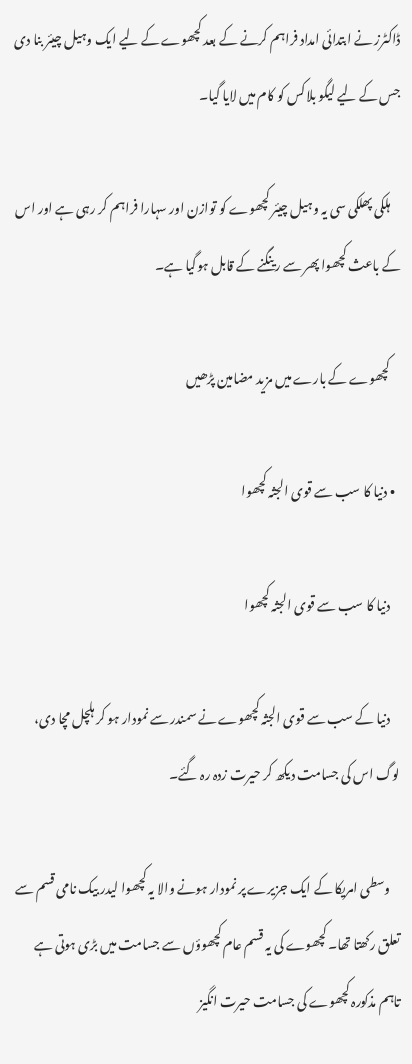ڈاکٹرز نے ابتدائی امداد فراہم کرنے کے بعد کچھوے کے لیے ایک وہیل چیئر بنا دی جس کے لیے لیگو بلاکس کو کام میں لایا گیا۔

    ہلکی پھلکی سی یہ وہیل چیئر کچھوے کو توازن اور سہارا فراہم کر رہی ہے اور اس کے باعث کچھوا پھر سے رینگنے کے قابل ہوگیا ہے۔

    کچھوے کے بارے میں مزید مضامین پڑھیں

  • دنیا کا سب سے قوی الجثہ کچھوا

    دنیا کا سب سے قوی الجثہ کچھوا

    دنیا کے سب سے قوی الجثہ کچھوے نے سمندر سے نمودار ہو کر ہلچل مچا دی، لوگ اس کی جسامت دیکھ کر حیرت زدہ رہ گئے۔

    وسطی امریکا کے ایک جزیرے پر نمودار ہونے والا یہ کچھوا لیدر بیک نامی قسم سے تعلق رکھتا تھا۔ کچھوے کی یہ قسم عام کچھوؤں سے جسامت میں بڑی ہوتی ہے تاہم مذکورہ کچھوے کی جسامت حیرت انگیز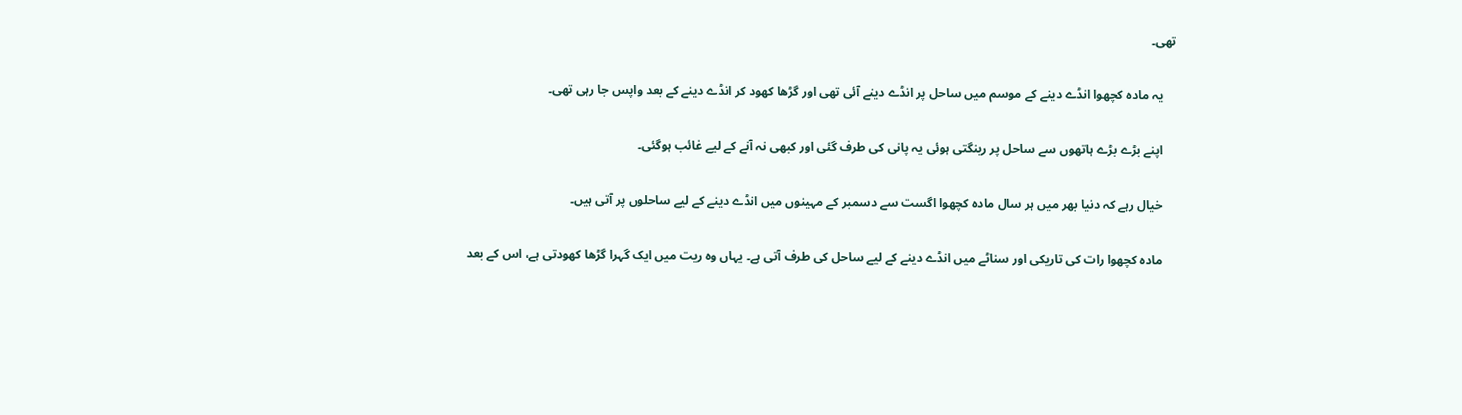تھی۔

    یہ مادہ کچھوا انڈے دینے کے موسم میں ساحل پر انڈے دینے آئی تھی اور گڑھا کھود کر انڈے دینے کے بعد واپس جا رہی تھی۔

    اپنے بڑے بڑے ہاتھوں سے ساحل پر رینگتی ہوئی یہ پانی کی طرف گئی اور کبھی نہ آنے کے لیے غائب ہوگئی۔

    خیال رہے کہ دنیا بھر میں ہر سال مادہ کچھوا اگست سے دسمبر کے مہینوں میں انڈے دینے کے لیے ساحلوں پر آتی ہیں۔

    مادہ کچھوا رات کی تاریکی اور سناٹے میں انڈے دینے کے لیے ساحل کی طرف آتی ہے۔ یہاں وہ ریت میں ایک گہرا گڑھا کھودتی ہے، اس کے بعد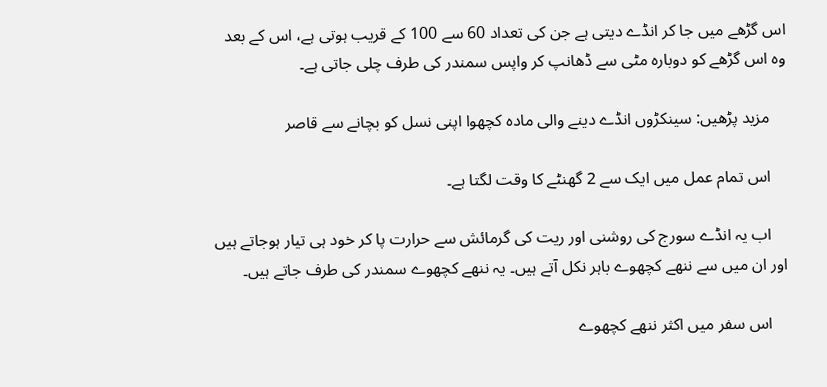اس گڑھے میں جا کر انڈے دیتی ہے جن کی تعداد 60 سے 100 کے قریب ہوتی ہے، اس کے بعد وہ اس گڑھے کو دوبارہ مٹی سے ڈھانپ کر واپس سمندر کی طرف چلی جاتی ہے۔

    مزید پڑھیں: سینکڑوں انڈے دینے والی مادہ کچھوا اپنی نسل کو بچانے سے قاصر

    اس تمام عمل میں ایک سے 2 گھنٹے کا وقت لگتا ہے۔

    اب یہ انڈے سورج کی روشنی اور ریت کی گرمائش سے حرارت پا کر خود ہی تیار ہوجاتے ہیں اور ان میں سے ننھے کچھوے باہر نکل آتے ہیں۔ یہ ننھے کچھوے سمندر کی طرف جاتے ہیں۔

    اس سفر میں اکثر ننھے کچھوے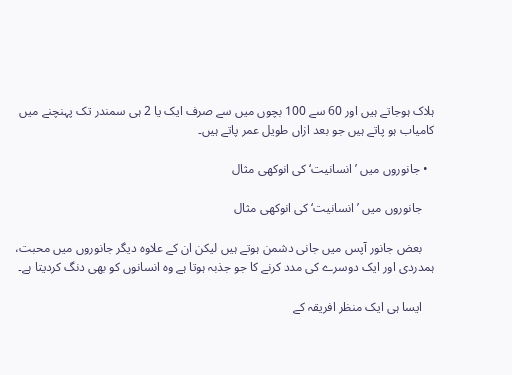ہلاک ہوجاتے ہیں اور 60 سے 100 بچوں میں سے صرف ایک یا 2 ہی سمندر تک پہنچنے میں کامیاب ہو پاتے ہیں جو بعد ازاں طویل عمر پاتے ہیں۔

  • جانوروں میں ’انسانیت‘ کی انوکھی مثال

    جانوروں میں ’انسانیت‘ کی انوکھی مثال

    بعض جانور آپس میں جانی دشمن ہوتے ہیں لیکن ان کے علاوہ دیگر جانوروں میں محبت، ہمدردی اور ایک دوسرے کی مدد کرنے کا جو جذبہ ہوتا ہے وہ انسانوں کو بھی دنگ کردیتا ہے۔

    ایسا ہی ایک منظر افریقہ کے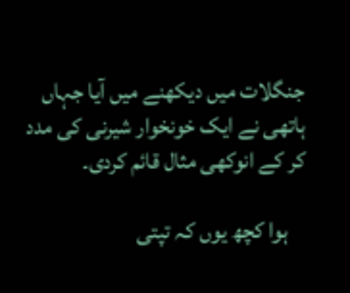جنگلات میں دیکھنے میں آیا جہاں ہاتھی نے ایک خونخوار شیرنی کی مدد کر کے انوکھی مثال قائم کردی۔

    ہوا کچھ یوں کہ تپتی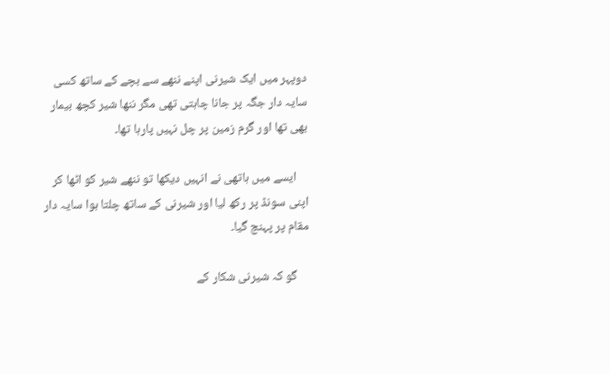دوپہر میں ایک شیرنی اپنے ننھے سے بچے کے ساتھ کسی سایہ دار جگہ پر جانا چاہتی تھی مگر ننھا شیر کچھ بیمار بھی تھا اور گرم زمین پر چل نہیں پارہا تھا۔

    ایسے میں ہاتھی نے انہیں دیکھا تو ننھے شیر کو اٹھا کر اپنی سونڈ پر رکھ لیا اور شیرنی کے ساتھ چلتا ہوا سایہ دار مقام پر پہنچ گیا۔

    گو کہ شیرنی شکار کے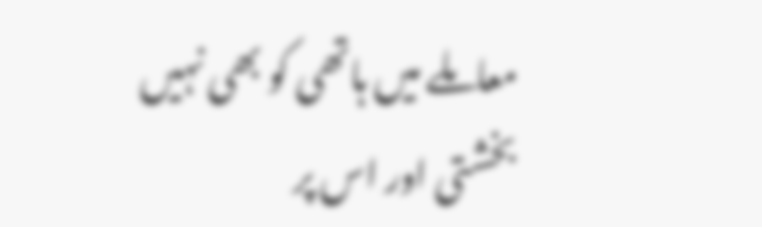معاملے میں ہاتھی کو بھی نہیں بخشتی اور اس پر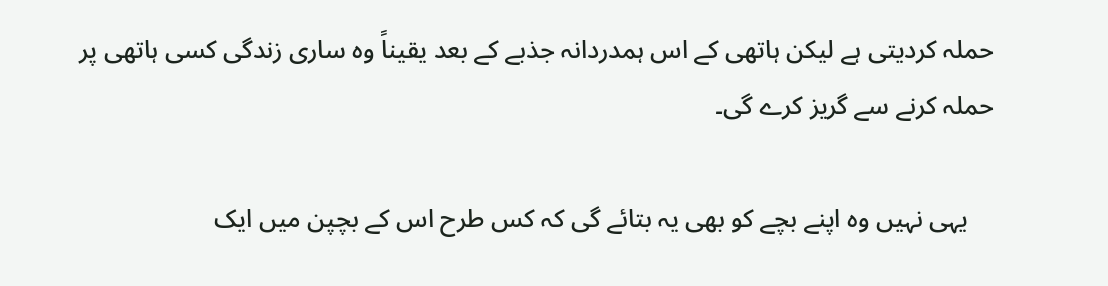حملہ کردیتی ہے لیکن ہاتھی کے اس ہمدردانہ جذبے کے بعد یقیناً وہ ساری زندگی کسی ہاتھی پر حملہ کرنے سے گریز کرے گی۔

    یہی نہیں وہ اپنے بچے کو بھی یہ بتائے گی کہ کس طرح اس کے بچپن میں ایک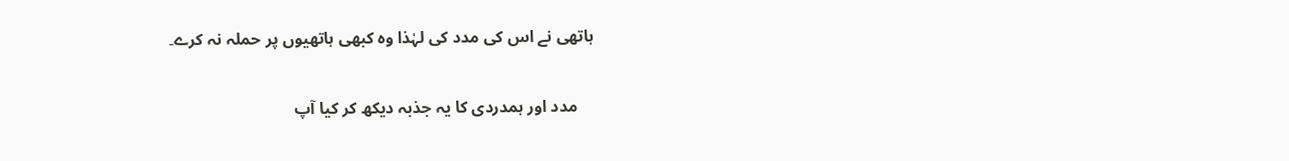ہاتھی نے اس کی مدد کی لہٰذا وہ کبھی ہاتھیوں پر حملہ نہ کرے۔

    مدد اور ہمدردی کا یہ جذبہ دیکھ کر کیا آپ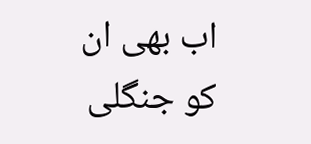اب بھی ان کو جنگلی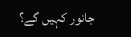جانور کہیں گے؟